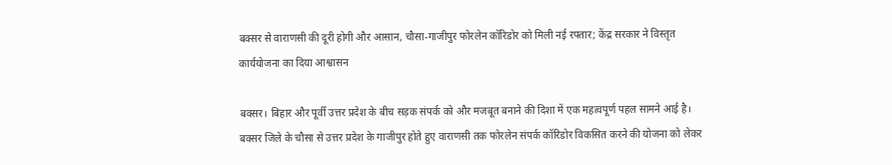बक्सर से वाराणसी की दूरी होगी और आसान, चौसा-गाजीपुर फोरलेन कॉरिडोर को मिली नई रफ्तार; केंद्र सरकार ने विस्तृत कार्ययोजना का दिया आश्वासन

बक्सर। बिहार और पूर्वी उत्तर प्रदेश के बीच सड़क संपर्क को और मजबूत बनाने की दिशा में एक महत्वपूर्ण पहल सामने आई है। बक्सर जिले के चौसा से उत्तर प्रदेश के गाजीपुर होते हुए वाराणसी तक फोरलेन संपर्क कॉरिडोर विकसित करने की योजना को लेकर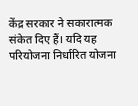केंद्र सरकार ने सकारात्मक संकेत दिए हैं। यदि यह परियोजना निर्धारित योजना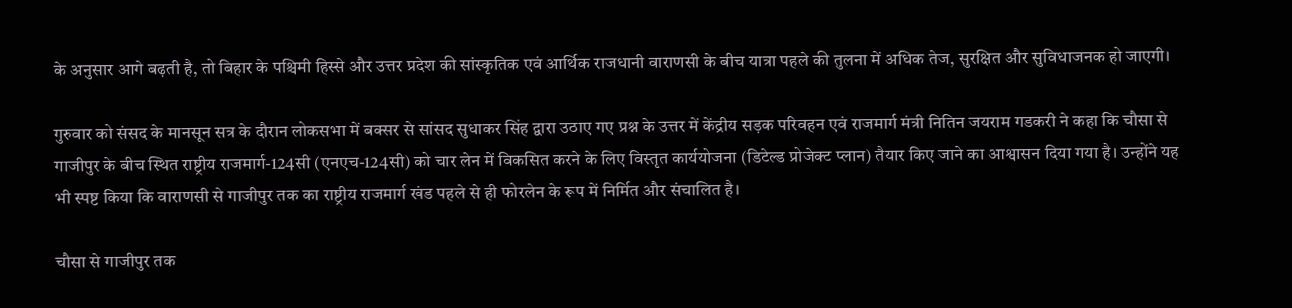के अनुसार आगे बढ़ती है, तो बिहार के पश्चिमी हिस्से और उत्तर प्रदेश की सांस्कृतिक एवं आर्थिक राजधानी वाराणसी के बीच यात्रा पहले की तुलना में अधिक तेज, सुरक्षित और सुविधाजनक हो जाएगी।

गुरुवार को संसद के मानसून सत्र के दौरान लोकसभा में बक्सर से सांसद सुधाकर सिंह द्वारा उठाए गए प्रश्न के उत्तर में केंद्रीय सड़क परिवहन एवं राजमार्ग मंत्री नितिन जयराम गडकरी ने कहा कि चौसा से गाजीपुर के बीच स्थित राष्ट्रीय राजमार्ग-124सी (एनएच-124सी) को चार लेन में विकसित करने के लिए विस्तृत कार्ययोजना (डिटेल्ड प्रोजेक्ट प्लान) तैयार किए जाने का आश्वासन दिया गया है। उन्होंने यह भी स्पष्ट किया कि वाराणसी से गाजीपुर तक का राष्ट्रीय राजमार्ग खंड पहले से ही फोरलेन के रूप में निर्मित और संचालित है।

चौसा से गाजीपुर तक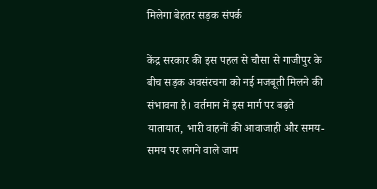मिलेगा बेहतर सड़क संपर्क

केंद्र सरकार की इस पहल से चौसा से गाजीपुर के बीच सड़क अवसंरचना को नई मजबूती मिलने की संभावना है। वर्तमान में इस मार्ग पर बढ़ते यातायात, भारी वाहनों की आवाजाही और समय-समय पर लगने वाले जाम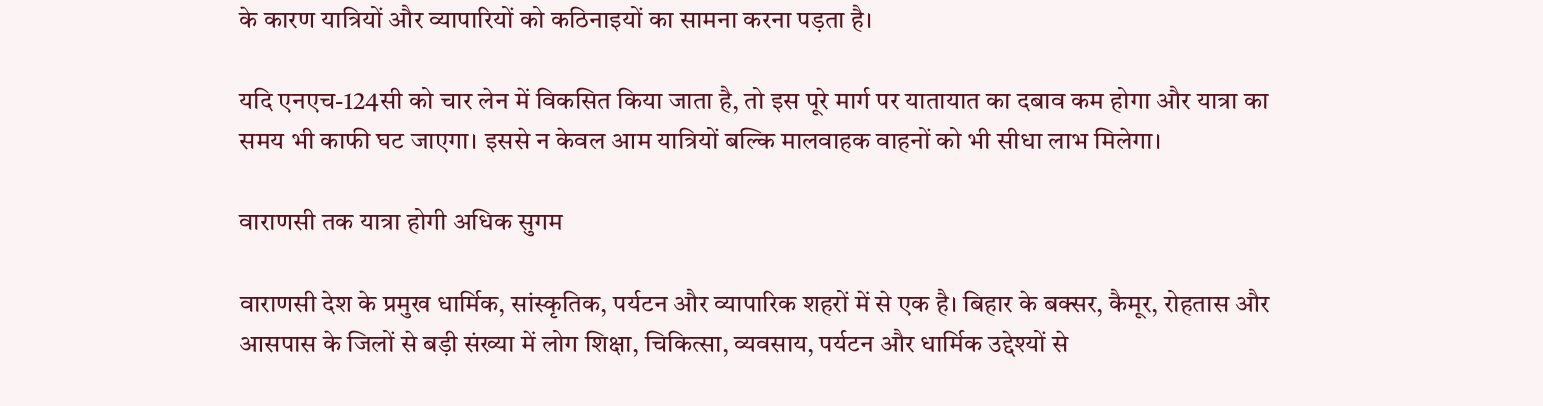के कारण यात्रियों और व्यापारियों को कठिनाइयों का सामना करना पड़ता है।

यदि एनएच-124सी को चार लेन में विकसित किया जाता है, तो इस पूरे मार्ग पर यातायात का दबाव कम होगा और यात्रा का समय भी काफी घट जाएगा। इससे न केवल आम यात्रियों बल्कि मालवाहक वाहनों को भी सीधा लाभ मिलेगा।

वाराणसी तक यात्रा होगी अधिक सुगम

वाराणसी देश के प्रमुख धार्मिक, सांस्कृतिक, पर्यटन और व्यापारिक शहरों में से एक है। बिहार के बक्सर, कैमूर, रोहतास और आसपास के जिलों से बड़ी संख्या में लोग शिक्षा, चिकित्सा, व्यवसाय, पर्यटन और धार्मिक उद्देश्यों से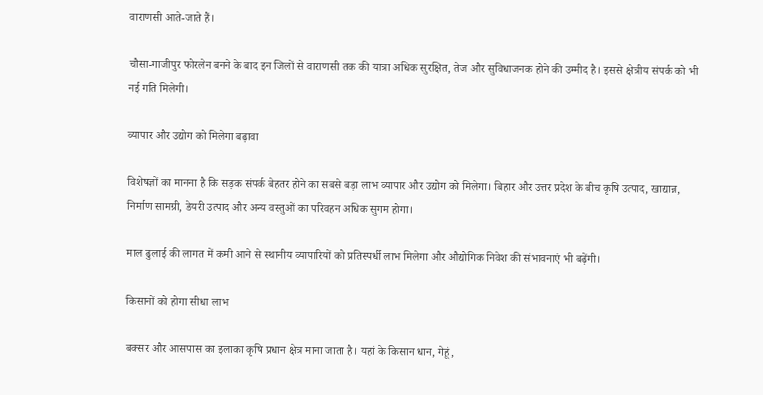वाराणसी आते-जाते हैं।

चौसा-गाजीपुर फोरलेन बनने के बाद इन जिलों से वाराणसी तक की यात्रा अधिक सुरक्षित, तेज और सुविधाजनक होने की उम्मीद है। इससे क्षेत्रीय संपर्क को भी नई गति मिलेगी।

व्यापार और उद्योग को मिलेगा बढ़ावा

विशेषज्ञों का मानना है कि सड़क संपर्क बेहतर होने का सबसे बड़ा लाभ व्यापार और उद्योग को मिलेगा। बिहार और उत्तर प्रदेश के बीच कृषि उत्पाद, खाद्यान्न, निर्माण सामग्री, डेयरी उत्पाद और अन्य वस्तुओं का परिवहन अधिक सुगम होगा।

माल ढुलाई की लागत में कमी आने से स्थानीय व्यापारियों को प्रतिस्पर्धी लाभ मिलेगा और औद्योगिक निवेश की संभावनाएं भी बढ़ेंगी।

किसानों को होगा सीधा लाभ

बक्सर और आसपास का इलाका कृषि प्रधान क्षेत्र माना जाता है। यहां के किसान धान, गेहूं,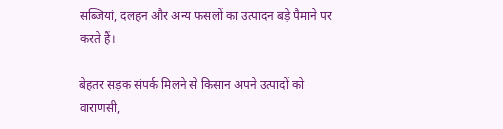सब्जियां, दलहन और अन्य फसलों का उत्पादन बड़े पैमाने पर करते हैं।

बेहतर सड़क संपर्क मिलने से किसान अपने उत्पादों को वाराणसी,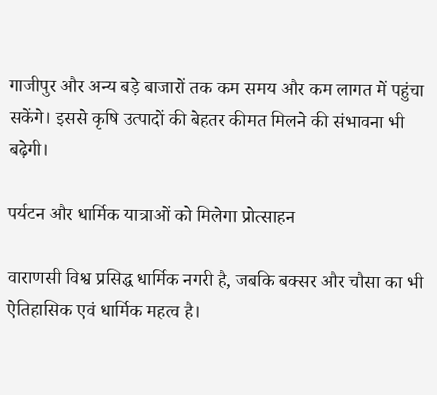गाजीपुर और अन्य बड़े बाजारों तक कम समय और कम लागत में पहुंचा सकेंगे। इससे कृषि उत्पादों की बेहतर कीमत मिलने की संभावना भी बढ़ेगी।

पर्यटन और धार्मिक यात्राओं को मिलेगा प्रोत्साहन

वाराणसी विश्व प्रसिद्ध धार्मिक नगरी है, जबकि बक्सर और चौसा का भी ऐतिहासिक एवं धार्मिक महत्व है।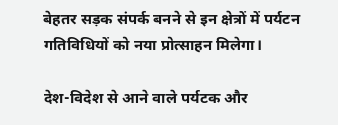बेहतर सड़क संपर्क बनने से इन क्षेत्रों में पर्यटन गतिविधियों को नया प्रोत्साहन मिलेगा।

देश-विदेश से आने वाले पर्यटक और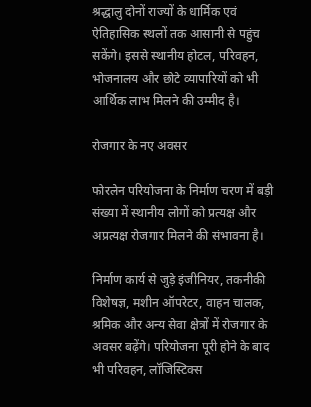श्रद्धालु दोनों राज्यों के धार्मिक एवं ऐतिहासिक स्थलों तक आसानी से पहुंच सकेंगे। इससे स्थानीय होटल, परिवहन, भोजनालय और छोटे व्यापारियों को भी आर्थिक लाभ मिलने की उम्मीद है।

रोजगार के नए अवसर

फोरलेन परियोजना के निर्माण चरण में बड़ी संख्या में स्थानीय लोगों को प्रत्यक्ष और अप्रत्यक्ष रोजगार मिलने की संभावना है।

निर्माण कार्य से जुड़े इंजीनियर, तकनीकी विशेषज्ञ, मशीन ऑपरेटर, वाहन चालक, श्रमिक और अन्य सेवा क्षेत्रों में रोजगार के अवसर बढ़ेंगे। परियोजना पूरी होने के बाद भी परिवहन, लॉजिस्टिक्स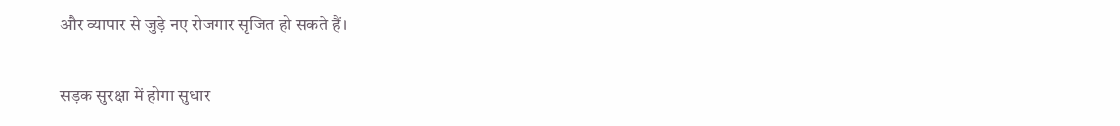और व्यापार से जुड़े नए रोजगार सृजित हो सकते हैं।

सड़क सुरक्षा में होगा सुधार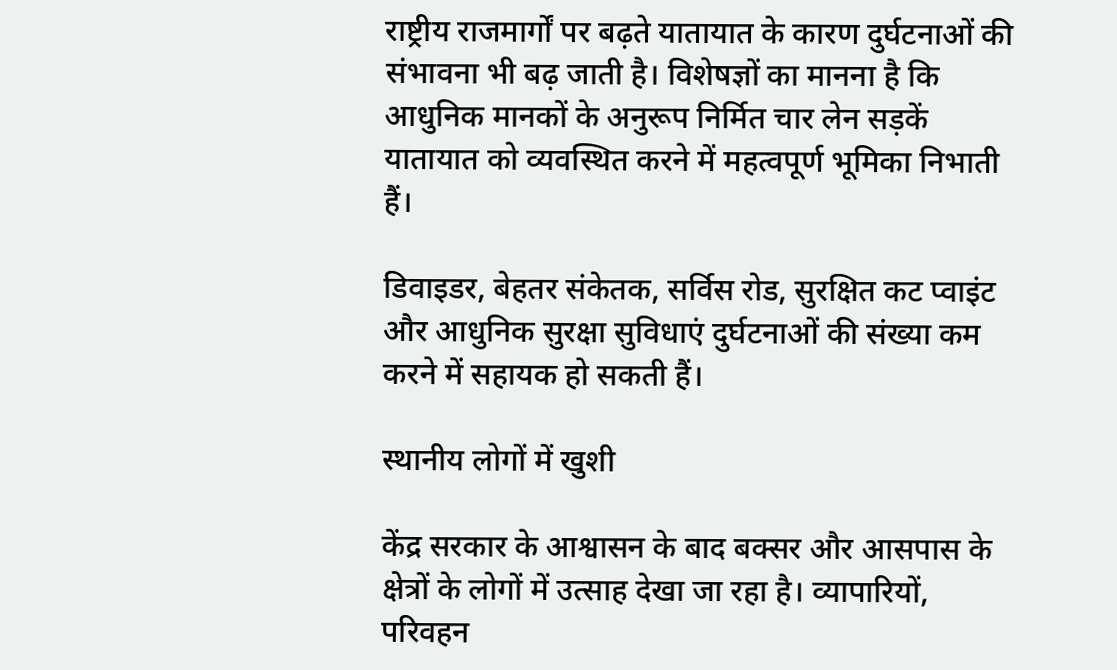राष्ट्रीय राजमार्गों पर बढ़ते यातायात के कारण दुर्घटनाओं की संभावना भी बढ़ जाती है। विशेषज्ञों का मानना है कि आधुनिक मानकों के अनुरूप निर्मित चार लेन सड़कें यातायात को व्यवस्थित करने में महत्वपूर्ण भूमिका निभाती हैं।

डिवाइडर, बेहतर संकेतक, सर्विस रोड, सुरक्षित कट प्वाइंट और आधुनिक सुरक्षा सुविधाएं दुर्घटनाओं की संख्या कम करने में सहायक हो सकती हैं।

स्थानीय लोगों में खुशी

केंद्र सरकार के आश्वासन के बाद बक्सर और आसपास के क्षेत्रों के लोगों में उत्साह देखा जा रहा है। व्यापारियों, परिवहन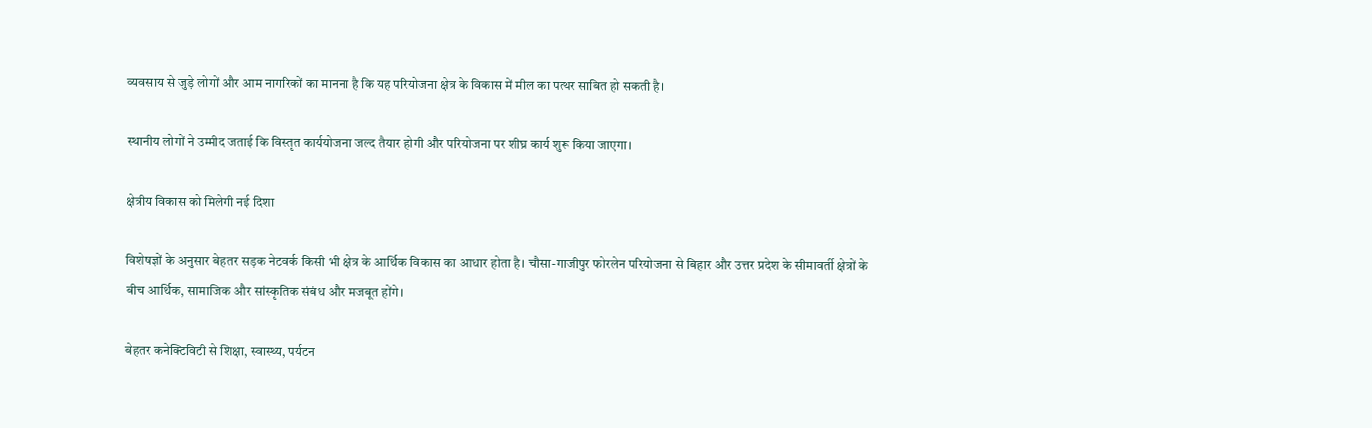व्यवसाय से जुड़े लोगों और आम नागरिकों का मानना है कि यह परियोजना क्षेत्र के विकास में मील का पत्थर साबित हो सकती है।

स्थानीय लोगों ने उम्मीद जताई कि विस्तृत कार्ययोजना जल्द तैयार होगी और परियोजना पर शीघ्र कार्य शुरू किया जाएगा।

क्षेत्रीय विकास को मिलेगी नई दिशा

विशेषज्ञों के अनुसार बेहतर सड़क नेटवर्क किसी भी क्षेत्र के आर्थिक विकास का आधार होता है। चौसा-गाजीपुर फोरलेन परियोजना से बिहार और उत्तर प्रदेश के सीमावर्ती क्षेत्रों के बीच आर्थिक, सामाजिक और सांस्कृतिक संबंध और मजबूत होंगे।

बेहतर कनेक्टिविटी से शिक्षा, स्वास्थ्य, पर्यटन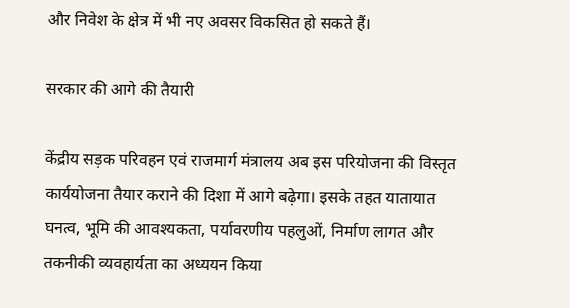और निवेश के क्षेत्र में भी नए अवसर विकसित हो सकते हैं।

सरकार की आगे की तैयारी

केंद्रीय सड़क परिवहन एवं राजमार्ग मंत्रालय अब इस परियोजना की विस्तृत कार्ययोजना तैयार कराने की दिशा में आगे बढ़ेगा। इसके तहत यातायात घनत्व, भूमि की आवश्यकता, पर्यावरणीय पहलुओं, निर्माण लागत और तकनीकी व्यवहार्यता का अध्ययन किया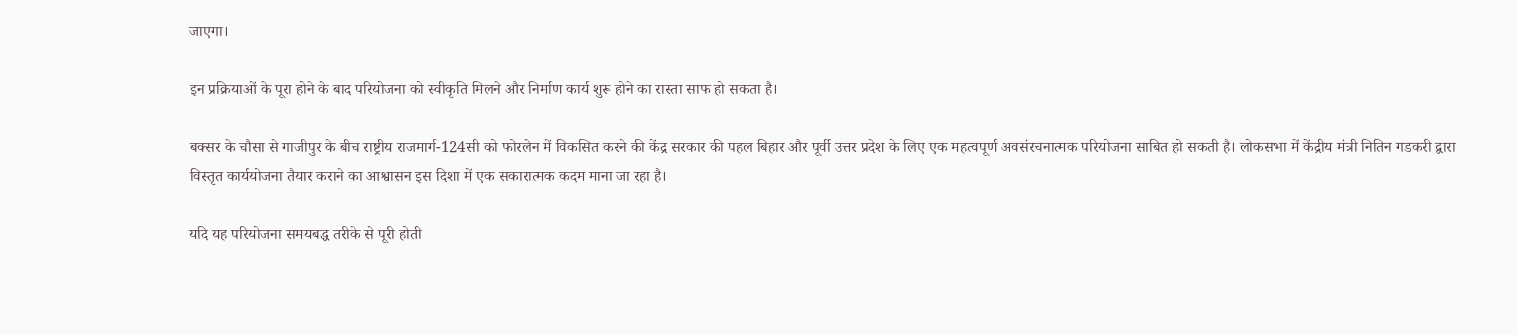जाएगा।

इन प्रक्रियाओं के पूरा होने के बाद परियोजना को स्वीकृति मिलने और निर्माण कार्य शुरू होने का रास्ता साफ हो सकता है।

बक्सर के चौसा से गाजीपुर के बीच राष्ट्रीय राजमार्ग-124सी को फोरलेन में विकसित करने की केंद्र सरकार की पहल बिहार और पूर्वी उत्तर प्रदेश के लिए एक महत्वपूर्ण अवसंरचनात्मक परियोजना साबित हो सकती है। लोकसभा में केंद्रीय मंत्री नितिन गडकरी द्वारा विस्तृत कार्ययोजना तैयार कराने का आश्वासन इस दिशा में एक सकारात्मक कदम माना जा रहा है।

यदि यह परियोजना समयबद्ध तरीके से पूरी होती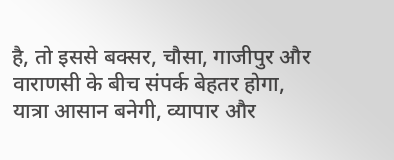है, तो इससे बक्सर, चौसा, गाजीपुर और वाराणसी के बीच संपर्क बेहतर होगा, यात्रा आसान बनेगी, व्यापार और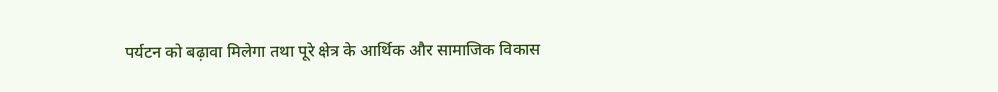पर्यटन को बढ़ावा मिलेगा तथा पूरे क्षेत्र के आर्थिक और सामाजिक विकास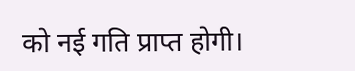को नई गति प्राप्त होगी।